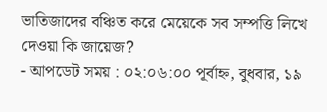ভাতিজাদের বঞ্চিত করে মেয়েকে সব সম্পত্তি লিখে দেওয়া কি জায়েজ?
- আপডেট সময় : ০২:০৬:০০ পূর্বাহ্ন, বুধবার, ১৯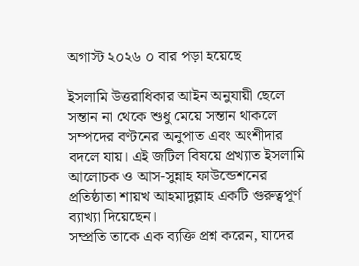অগাস্ট ২০২৬ ০ বার পড়া হয়েছে

ইসলামি উত্তরাধিকার আইন অনুযায়ী ছেলে সন্তান না থেকে শুধু মেয়ে সন্তান থাকলে সম্পদের বণ্টনের অনুপাত এবং অংশীদার বদলে যায়। এই জটিল বিষয়ে প্রখ্যাত ইসলামি আলোচক ও আস-সুন্নাহ ফাউন্ডেশনের প্রতিষ্ঠাতা শায়খ আহমাদুল্লাহ একটি গুরুত্বপূর্ণ ব্যাখ্যা দিয়েছেন।
সম্প্রতি তাকে এক ব্যক্তি প্রশ্ন করেন, যাদের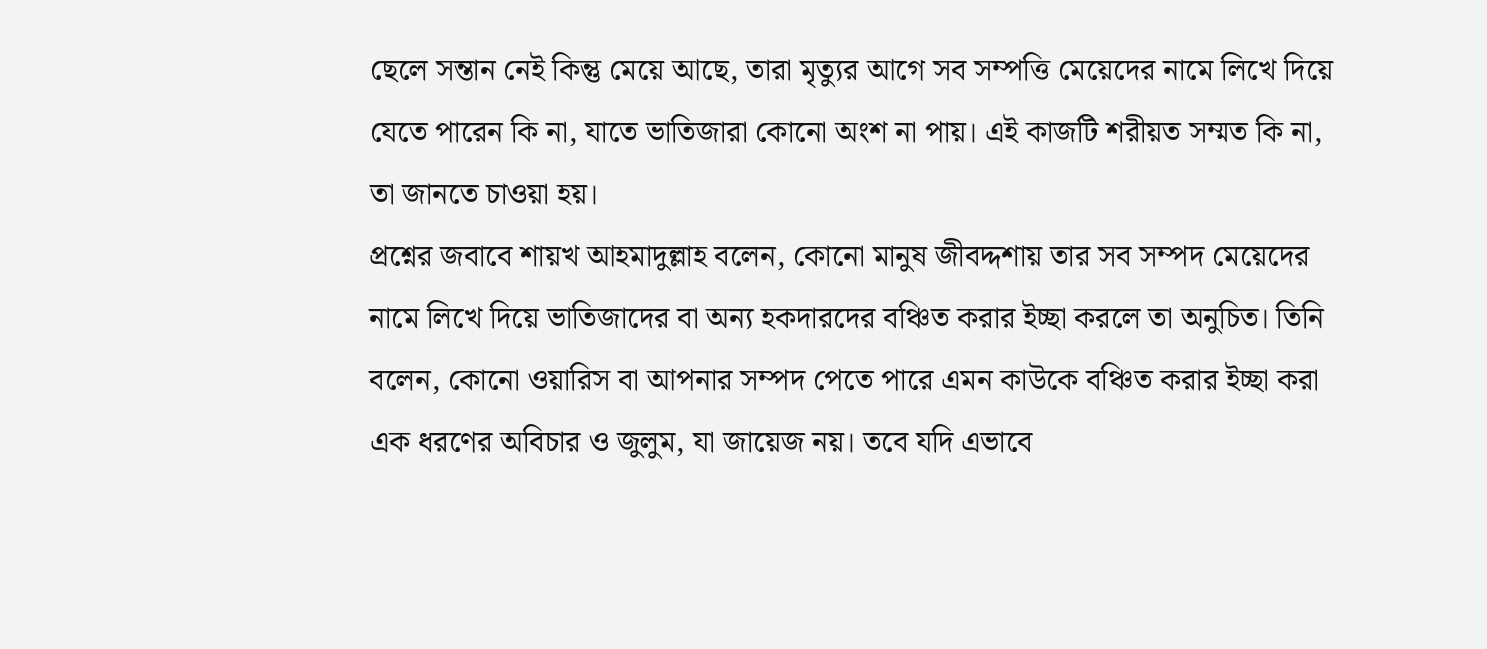ছেলে সন্তান নেই কিন্তু মেয়ে আছে, তারা মৃত্যুর আগে সব সম্পত্তি মেয়েদের নামে লিখে দিয়ে যেতে পারেন কি না, যাতে ভাতিজারা কোনো অংশ না পায়। এই কাজটি শরীয়ত সম্মত কি না, তা জানতে চাওয়া হয়।
প্রশ্নের জবাবে শায়খ আহমাদুল্লাহ বলেন, কোনো মানুষ জীবদ্দশায় তার সব সম্পদ মেয়েদের নামে লিখে দিয়ে ভাতিজাদের বা অন্য হকদারদের বঞ্চিত করার ইচ্ছা করলে তা অনুচিত। তিনি বলেন, কোনো ওয়ারিস বা আপনার সম্পদ পেতে পারে এমন কাউকে বঞ্চিত করার ইচ্ছা করা এক ধরণের অবিচার ও জুলুম, যা জায়েজ নয়। তবে যদি এভাবে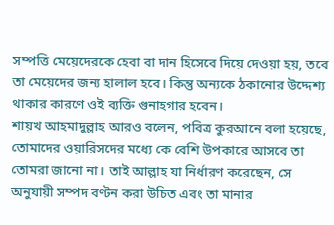সম্পত্তি মেয়েদেরকে হেবা বা দান হিসেবে দিয়ে দেওয়া হয়, তবে তা মেয়েদের জন্য হালাল হবে। কিন্তু অন্যকে ঠকানোর উদ্দেশ্য থাকার কারণে ওই ব্যক্তি গুনাহগার হবেন।
শায়খ আহমাদুল্লাহ আরও বলেন, পবিত্র কুরআনে বলা হয়েছে, তোমাদের ওয়ারিসদের মধ্যে কে বেশি উপকারে আসবে তা তোমরা জানো না। তাই আল্লাহ যা নির্ধারণ করেছেন, সে অনুযায়ী সম্পদ বণ্টন করা উচিত এবং তা মানার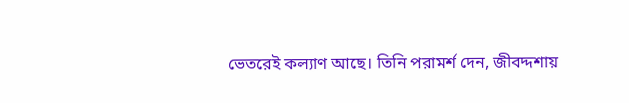ভেতরেই কল্যাণ আছে। তিনি পরামর্শ দেন, জীবদ্দশায়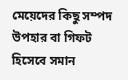মেয়েদের কিছু সম্পদ উপহার বা গিফট হিসেবে সমান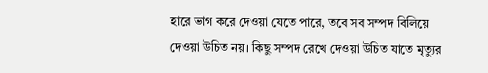হারে ভাগ করে দেওয়া যেতে পারে, তবে সব সম্পদ বিলিয়ে দেওয়া উচিত নয়। কিছু সম্পদ রেখে দেওয়া উচিত যাতে মৃত্যুর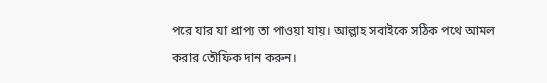পরে যার যা প্রাপ্য তা পাওয়া যায়। আল্লাহ সবাইকে সঠিক পথে আমল করার তৌফিক দান করুন।